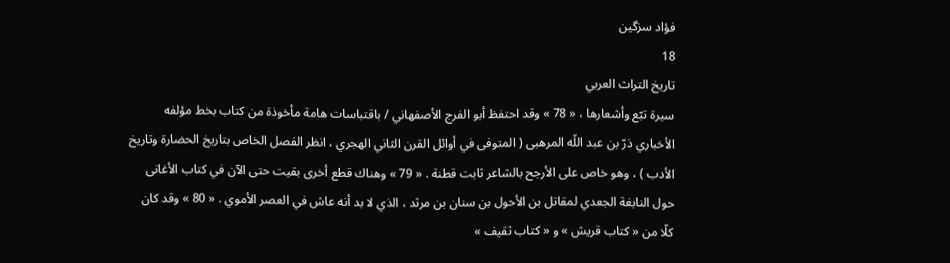فؤاد سزگين
18
تاريخ التراث العربي
سيرة تبّع وأشعارها ، « 78 » وقد احتفظ أبو الفرج الأصفهاني / باقتباسات هامة مأخوذة من كتاب بخط مؤلفه الأخباري ذرّ بن عبد اللّه المرهبى ( المتوفى في أوائل القرن الثاني الهجري ، انظر الفصل الخاص بتاريخ الحضارة وتاريخ الأدب ) ، وهو خاص على الأرجح بالشاعر ثابت قطنة . « 79 » وهناك قطع أخرى بقيت حتى الآن في كتاب الأغانى حول النابغة الجعدي لمقاتل بن الأحول بن سنان بن مرثد ، الذي لا بد أنه عاش في العصر الأموي . « 80 » وقد كان كلّا من « كتاب قريش » و « كتاب ثقيف »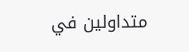متداولين في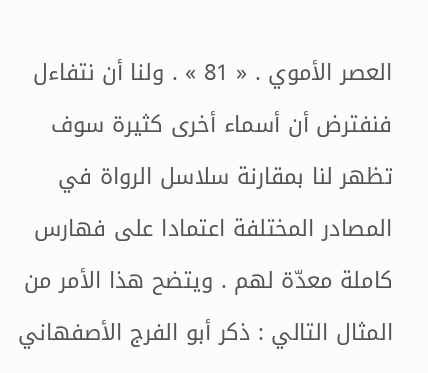العصر الأموي . « 81 » . ولنا أن نتفاءل فنفترض أن أسماء أخرى كثيرة سوف تظهر لنا بمقارنة سلاسل الرواة في المصادر المختلفة اعتمادا على فهارس كاملة معدّة لهم . ويتضح هذا الأمر من المثال التالي : ذكر أبو الفرج الأصفهاني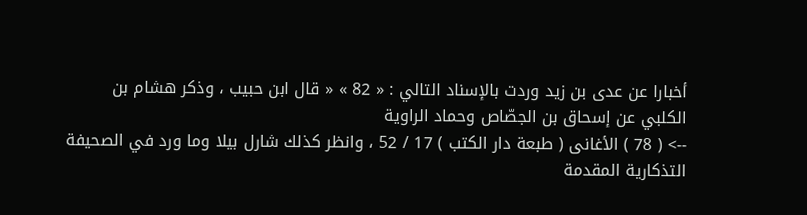أخبارا عن عدى بن زيد وردت بالإسناد التالي : « 82 » « قال ابن حبيب ، وذكر هشام بن الكلبي عن إسحاق بن الجصّاص وحماد الراوية
--> ( 78 ) الأغانى ( طبعة دار الكتب ) 17 / 52 ، وانظر كذلك شارل بيلا وما ورد في الصحيفة التذكارية المقدمة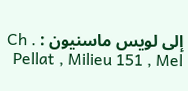إلى لويس ماسنيون : Ch . Pellat , Milieu 151 , Mel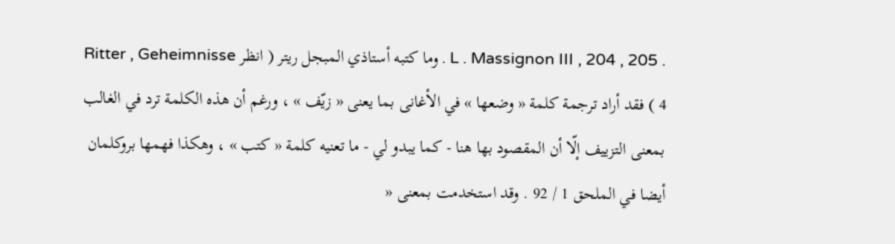. L . Massignon III , 204 , 205 . وما كتبه أستاذي المبجل ريتر ( انظر Ritter , Geheimnisse 4 ) فقد أراد ترجمة كلمة « وضعها » في الأغانى بما يعنى « زيّف » ، ورغم أن هذه الكلمة ترد في الغالب بمعنى التزييف إلّا أن المقصود بها هنا - كما يبدو لي - ما تعنيه كلمة « كتب » ، وهكذا فهمها بروكلمان أيضا في الملحق 1 / 92 . وقد استخدمت بمعنى «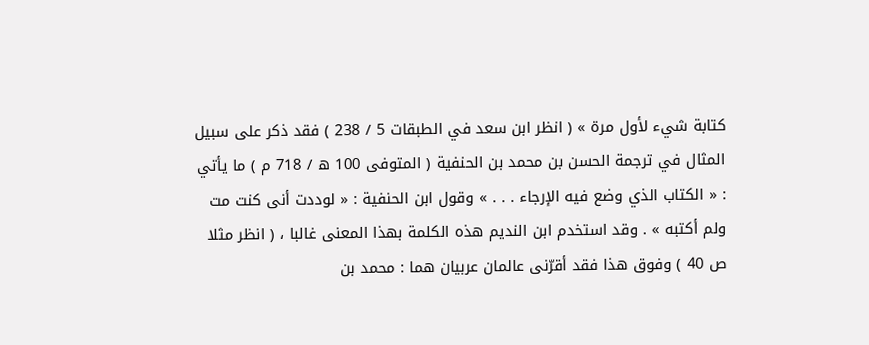كتابة شيء لأول مرة » ( انظر ابن سعد في الطبقات 5 / 238 ) فقد ذكر على سبيل المثال في ترجمة الحسن بن محمد بن الحنفية ( المتوفى 100 ه / 718 م ) ما يأتي : « الكتاب الذي وضع فيه الإرجاء . . . » وقول ابن الحنفية : « لوددت أنى كنت مت ولم أكتبه » . وقد استخدم ابن النديم هذه الكلمة بهذا المعنى غالبا ، ( انظر مثلا ص 40 ) وفوق هذا فقد أقرّنى عالمان عربيان هما : محمد بن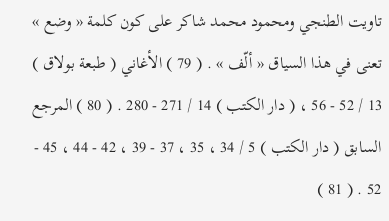تاويت الطنجي ومحمود محمد شاكر على كون كلمة « وضع » تعنى في هذا السياق « ألّف » . ( 79 ) الأغاني ( طبعة بولاق ) 13 / 52 - 56 ، ( دار الكتب ) 14 / 271 - 280 . ( 80 ) المرجع السابق ( دار الكتب ) 5 / 34 ، 35 ، 37 - 39 ، 42 - 44 ، 45 - 52 . ( 81 )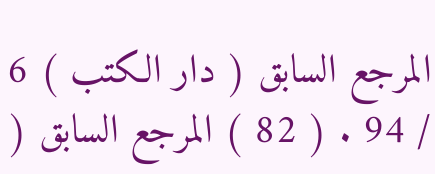المرجع السابق ( دار الكتب ) 6 / 94 . ( 82 ) المرجع السابق (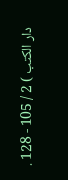دار الكتب ) 2 / 105 - 128 .